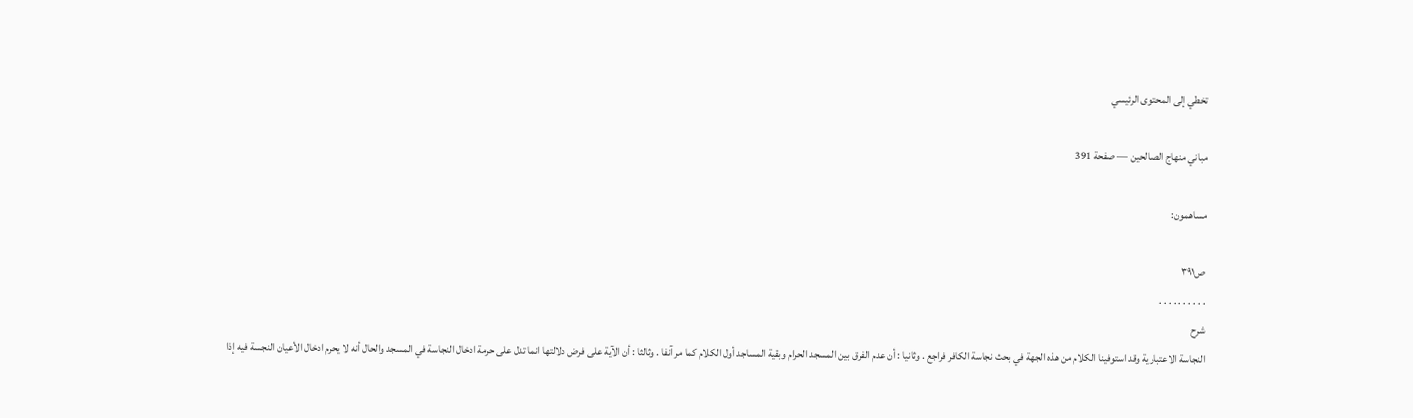تخطي إلى المحتوى الرئيسي

مباني منهاج الصالحين — صفحة 391

مساهمون:

ص٣٩١
. . . . . . . . . .
شرح
النجاسة الاعتبارية وقد استوفينا الكلام من هذه الجهة في بحث نجاسة الكافر فراجع . وثانيا : أن عدم الفرق بين المسجد الحرام وبقية المساجد أول الكلام كما مر آنفا . وثالثا : أن الآية على فرض دلالتها انما تدل على حرمة ادخال النجاسة في المسجد والحال أنه لا يحرم ادخال الأعيان النجسة فيه إذا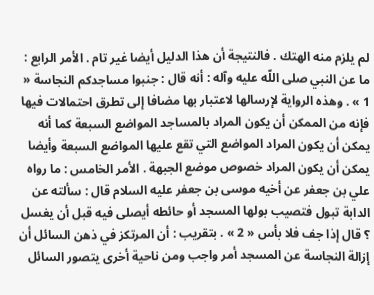لم يلزم منه الهتك . فالنتيجة أن هذا الدليل أيضا غير تام . الأمر الرابع : ما عن النبي صلى اللّه عليه وآله : أنه قال : جنبوا مساجدكم النجاسة « 1 » . وهذه الرواية لإرسالها لاعتبار بها مضافا إلى تطرق احتمالات فيها فإنه من الممكن أن يكون المراد بالمساجد المواضع السبعة كما أنه يمكن أن يكون المراد المواضع التي تقع عليها المواضع السبعة وأيضا يمكن أن يكون المراد خصوص موضع الجبهة . الأمر الخامس : ما رواه علي بن جعفر عن أخيه موسى بن جعفر عليه السلام قال : سألته عن الدابة تبول فتصيب بولها المسجد أو حائطه أيصلى فيه قبل أن يغسل ؟ قال إذا جف فلا بأس « 2 » . بتقريب : أن المرتكز في ذهن السائل أن إزالة النجاسة عن المسجد أمر واجب ومن ناحية أخرى يتصور السائل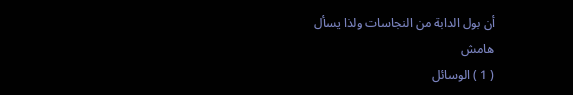أن بول الدابة من النجاسات ولذا يسأل
هامش
( 1 ) الوسائل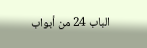الباب 24 من أبواب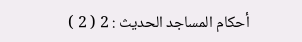أحكام المساجد الحديث : 2 ( 2 )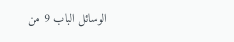الوسائل الباب 9 من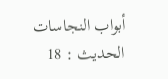أبواب النجاسات الحديث : 18